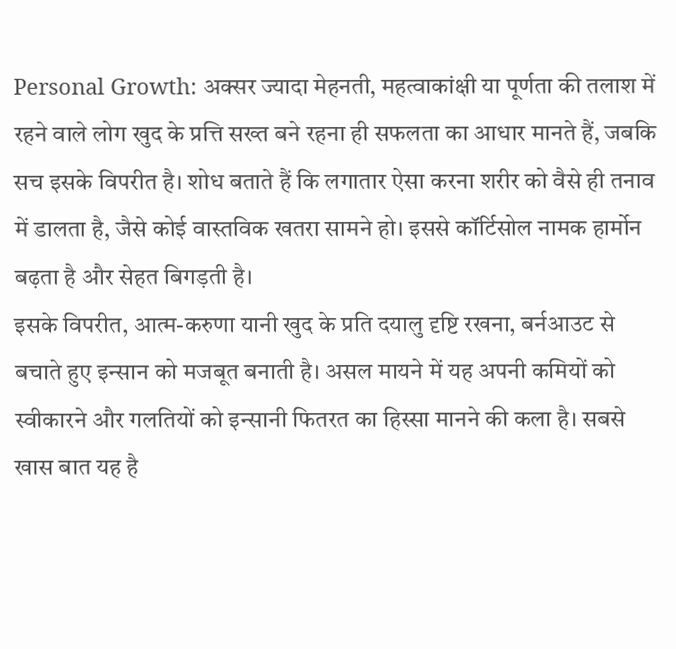Personal Growth: अक्सर ज्यादा मेहनती, महत्वाकांक्षी या पूर्णता की तलाश में रहने वाले लोग खुद के प्रत्ति सख्त बने रहना ही सफलता का आधार मानते हैं, जबकि सच इसके विपरीत है। शोध बताते हैं कि लगातार ऐसा करना शरीर को वैसे ही तनाव में डालता है, जैसे कोई वास्तविक खतरा सामने हो। इससे कॉर्टिसोल नामक हार्मोन बढ़ता है और सेहत बिगड़ती है।
इसके विपरीत, आत्म-करुणा यानी खुद के प्रति दयालु दृष्टि रखना, बर्नआउट से बचाते हुए इन्सान को मजबूत बनाती है। असल मायने में यह अपनी कमियों को स्वीकारने और गलतियों को इन्सानी फितरत का हिस्सा मानने की कला है। सबसे खास बात यह है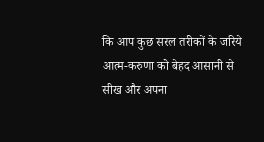कि आप कुछ सरल तरीकों के जरिये आत्म-करुणा को बेहद आसानी से सीख और अपना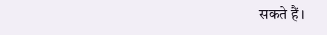सकते हैं।